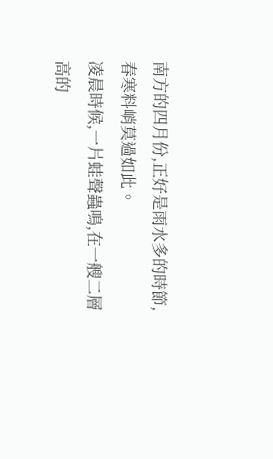南方的四月份,正好是雨水多的時節,春寒料峭莫過如此。
凌晨時候,一片蛙聲蟲鳴,在一艘二層高的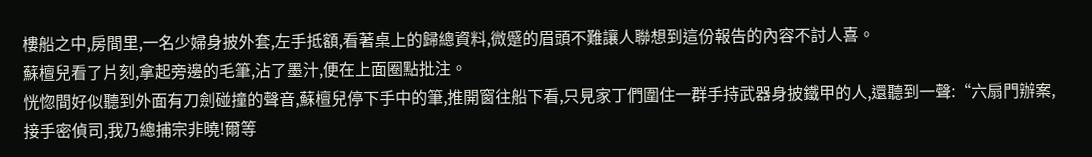樓船之中,房間里,一名少婦身披外套,左手抵額,看著桌上的歸總資料,微蹙的眉頭不難讓人聯想到這份報告的內容不討人喜。
蘇檀兒看了片刻,拿起旁邊的毛筆,沾了墨汁,便在上面圈點批注。
恍惚間好似聽到外面有刀劍碰撞的聲音,蘇檀兒停下手中的筆,推開窗往船下看,只見家丁們圍住一群手持武器身披鐵甲的人,還聽到一聲:“六扇門辦案,接手密偵司,我乃總捕宗非曉!爾等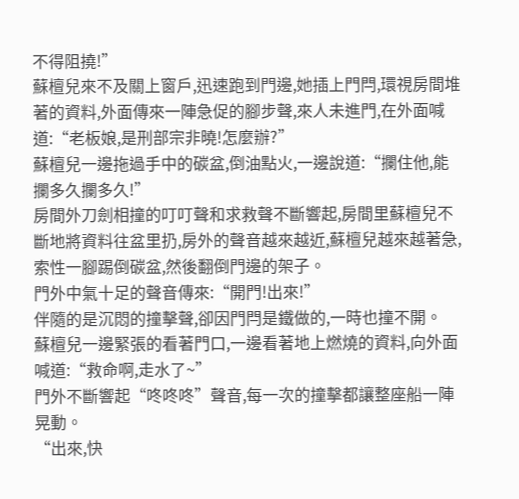不得阻撓!”
蘇檀兒來不及關上窗戶,迅速跑到門邊,她插上門閂,環視房間堆著的資料,外面傳來一陣急促的腳步聲,來人未進門,在外面喊道:“老板娘,是刑部宗非曉!怎麼辦?”
蘇檀兒一邊拖過手中的碳盆,倒油點火,一邊說道:“攔住他,能攔多久攔多久!”
房間外刀劍相撞的叮叮聲和求救聲不斷響起,房間里蘇檀兒不斷地將資料往盆里扔,房外的聲音越來越近,蘇檀兒越來越著急,索性一腳踢倒碳盆,然後翻倒門邊的架子。
門外中氣十足的聲音傳來:“開門!出來!”
伴隨的是沉悶的撞擊聲,卻因門閂是鐵做的,一時也撞不開。
蘇檀兒一邊緊張的看著門口,一邊看著地上燃燒的資料,向外面喊道:“救命啊,走水了~”
門外不斷響起“咚咚咚”聲音,每一次的撞擊都讓整座船一陣晃動。
“出來,快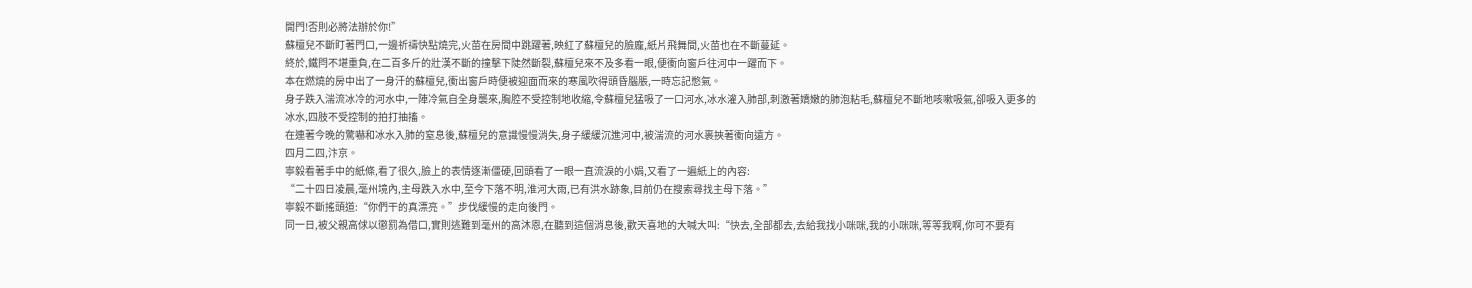開門!否則必將法辦於你!”
蘇檀兒不斷盯著門口,一邊祈禱快點燒完,火苗在房間中跳躍著,映紅了蘇檀兒的臉龐,紙片飛舞間,火苗也在不斷蔓延。
終於,鐵閂不堪重負,在二百多斤的壯漢不斷的撞擊下陡然斷裂,蘇檀兒來不及多看一眼,便衝向窗戶往河中一躍而下。
本在燃燒的房中出了一身汗的蘇檀兒,衝出窗戶時便被迎面而來的寒風吹得頭昏腦脹,一時忘記憋氣。
身子跌入湍流冰冷的河水中,一陣冷氣自全身襲來,胸腔不受控制地收縮,令蘇檀兒猛吸了一口河水,冰水灌入肺部,刺激著嬌嫩的肺泡粘毛,蘇檀兒不斷地咳嗽吸氣,卻吸入更多的冰水,四肢不受控制的拍打抽搐。
在連著今晚的驚嚇和冰水入肺的窒息後,蘇檀兒的意識慢慢消失,身子緩緩沉進河中,被湍流的河水裹挾著衝向遠方。
四月二四,汴京。
寧毅看著手中的紙條,看了很久,臉上的表情逐漸僵硬,回頭看了一眼一直流淚的小娟,又看了一遍紙上的內容:
“二十四日凌晨,毫州境內,主母跌入水中,至今下落不明,淮河大雨,已有洪水跡象,目前仍在搜索尋找主母下落。”
寧毅不斷搖頭道:“你們干的真漂亮。”步伐緩慢的走向後門。
同一日,被父親高俅以懲罰為借口,實則逃難到毫州的高沐恩,在聽到這個消息後,歡天喜地的大喊大叫:“快去,全部都去,去給我找小咪咪,我的小咪咪,等等我啊,你可不要有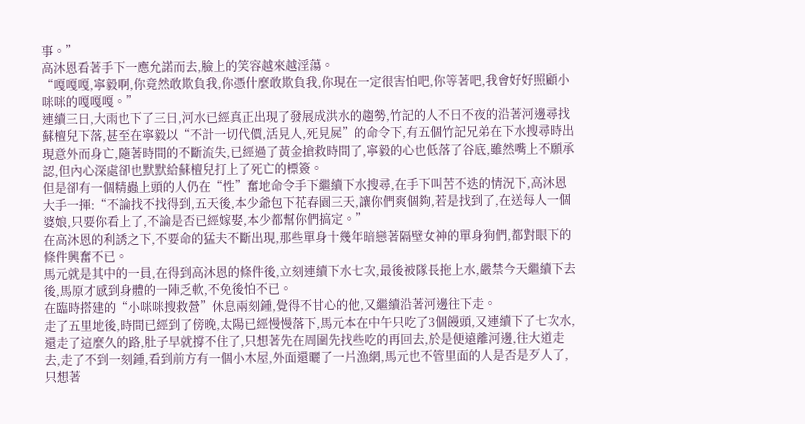事。”
高沐恩看著手下一應允諾而去,臉上的笑容越來越淫蕩。
“嘎嘎嘎,寧毅啊,你竟然敢欺負我,你憑什麼敢欺負我,你現在一定很害怕吧,你等著吧,我會好好照顧小咪咪的嘎嘎嘎。”
連續三日,大雨也下了三日,河水已經真正出現了發展成洪水的趨勢,竹記的人不日不夜的沿著河邊尋找蘇檀兒下落,甚至在寧毅以“不計一切代價,活見人,死見屍”的命令下,有五個竹記兄弟在下水搜尋時出現意外而身亡,隨著時間的不斷流失,已經過了黃金搶救時間了,寧毅的心也低落了谷底,雖然嘴上不願承認,但內心深處卻也默默給蘇檀兒打上了死亡的標簽。
但是卻有一個精蟲上頭的人仍在“性”奮地命令手下繼續下水搜尋,在手下叫苦不迭的情況下,高沐恩大手一揮:“不論找不找得到,五天後,本少爺包下花春園三天,讓你們爽個夠,若是找到了,在送每人一個婆娘,只要你看上了,不論是否已經嫁娶,本少都幫你們搞定。”
在高沐恩的利誘之下,不要命的猛夫不斷出現,那些單身十幾年暗戀著隔壁女神的單身狗們,都對眼下的條件興奮不已。
馬元就是其中的一員,在得到高沐恩的條件後,立刻連續下水七次,最後被隊長拖上水,嚴禁今天繼續下去後,馬原才感到身體的一陣乏軟,不免後怕不已。
在臨時搭建的“小咪咪搜救營”休息兩刻鍾,覺得不甘心的他,又繼續沿著河邊往下走。
走了五里地後,時間已經到了傍晚,太陽已經慢慢落下,馬元本在中午只吃了3個饅頭,又連續下了七次水,還走了這麼久的路,肚子早就撐不住了,只想著先在周圍先找些吃的再回去,於是便遠離河邊,往大道走去,走了不到一刻鍾,看到前方有一個小木屋,外面還曬了一片漁網,馬元也不管里面的人是否是歹人了,只想著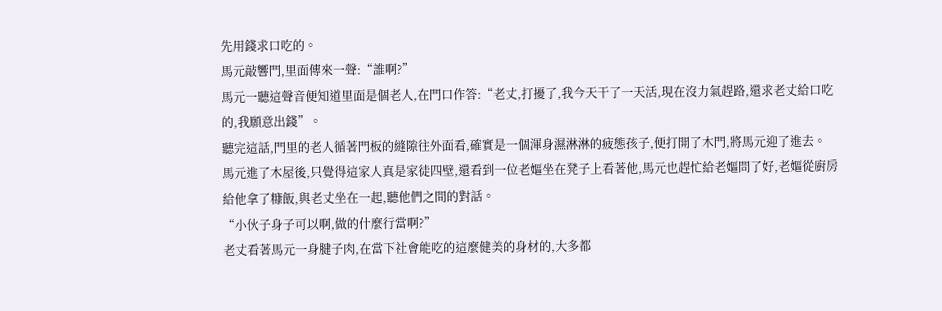先用錢求口吃的。
馬元敲響門,里面傳來一聲:“誰啊?”
馬元一聽這聲音便知道里面是個老人,在門口作答:“老丈,打擾了,我今天干了一天活,現在沒力氣趕路,還求老丈給口吃的,我願意出錢”。
聽完這話,門里的老人循著門板的縫隙往外面看,確實是一個渾身濕淋淋的疲態孩子,便打開了木門,將馬元迎了進去。
馬元進了木屋後,只覺得這家人真是家徒四壁,還看到一位老嫗坐在凳子上看著他,馬元也趕忙給老嫗問了好,老嫗從廚房給他拿了糠飯,與老丈坐在一起,聽他們之間的對話。
“小伙子身子可以啊,做的什麼行當啊?”
老丈看著馬元一身腱子肉,在當下社會能吃的這麼健美的身材的,大多都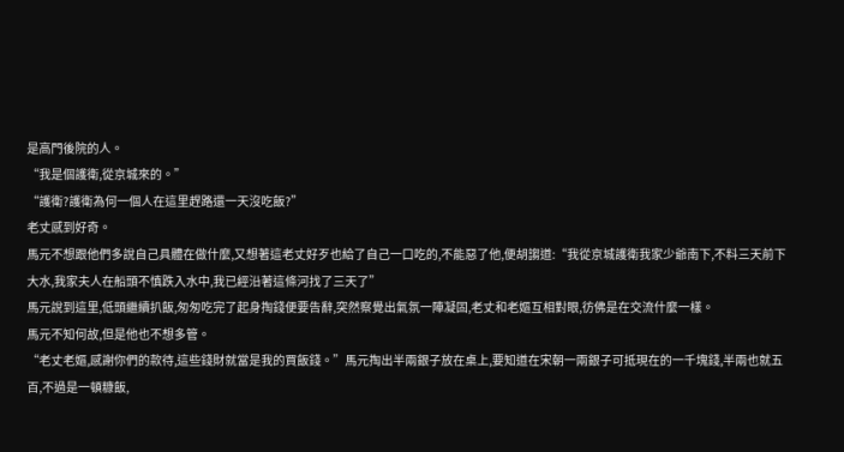是高門後院的人。
“我是個護衛,從京城來的。”
“護衛?護衛為何一個人在這里趕路還一天沒吃飯?”
老丈感到好奇。
馬元不想跟他們多說自己具體在做什麼,又想著這老丈好歹也給了自己一口吃的,不能惡了他,便胡謅道:“我從京城護衛我家少爺南下,不料三天前下大水,我家夫人在船頭不慎跌入水中,我已經沿著這條河找了三天了”
馬元說到這里,低頭繼續扒飯,匆匆吃完了起身掏錢便要告辭,突然察覺出氣氛一陣凝固,老丈和老嫗互相對眼,彷佛是在交流什麼一樣。
馬元不知何故,但是他也不想多管。
“老丈老嫗,感謝你們的款待,這些錢財就當是我的買飯錢。”馬元掏出半兩銀子放在桌上,要知道在宋朝一兩銀子可抵現在的一千塊錢,半兩也就五百,不過是一頓糠飯,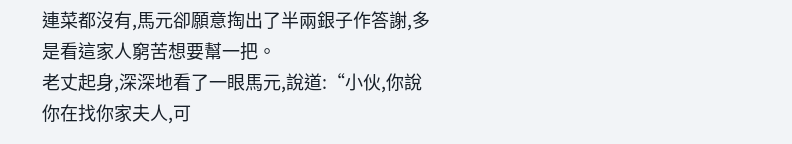連菜都沒有,馬元卻願意掏出了半兩銀子作答謝,多是看這家人窮苦想要幫一把。
老丈起身,深深地看了一眼馬元,說道:“小伙,你說你在找你家夫人,可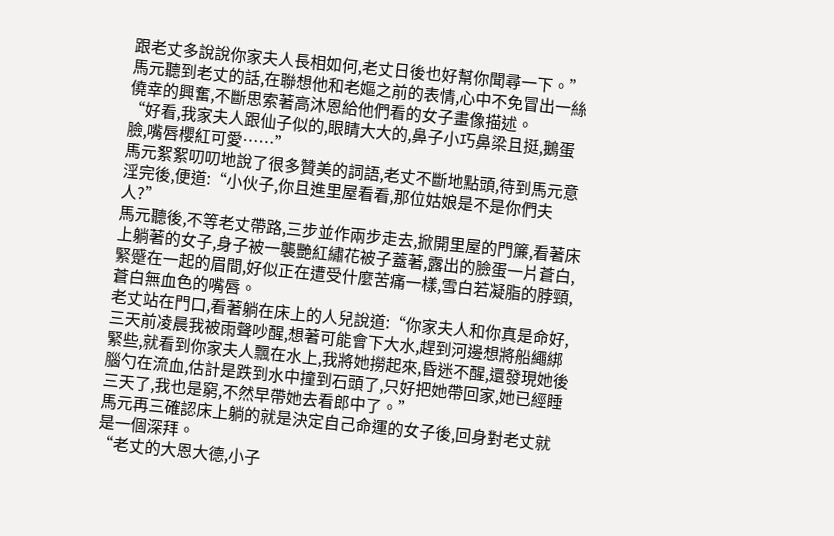跟老丈多說說你家夫人長相如何,老丈日後也好幫你聞尋一下。”
馬元聽到老丈的話,在聯想他和老嫗之前的表情,心中不免冒出一絲僥幸的興奮,不斷思索著高沐恩給他們看的女子畫像描述。
“好看,我家夫人跟仙子似的,眼睛大大的,鼻子小巧鼻梁且挺,鵝蛋臉,嘴唇櫻紅可愛……”
馬元絮絮叨叨地說了很多贊美的詞語,老丈不斷地點頭,待到馬元意淫完後,便道:“小伙子,你且進里屋看看,那位姑娘是不是你們夫人?”
馬元聽後,不等老丈帶路,三步並作兩步走去,掀開里屋的門簾,看著床上躺著的女子,身子被一襲艷紅繡花被子蓋著,露出的臉蛋一片蒼白,緊蹙在一起的眉間,好似正在遭受什麼苦痛一樣,雪白若凝脂的脖頸,蒼白無血色的嘴唇。
老丈站在門口,看著躺在床上的人兒說道:“你家夫人和你真是命好,三天前凌晨我被雨聲吵醒,想著可能會下大水,趕到河邊想將船繩綁緊些,就看到你家夫人飄在水上,我將她撈起來,昏迷不醒,還發現她後腦勺在流血,估計是跌到水中撞到石頭了,只好把她帶回家,她已經睡三天了,我也是窮,不然早帶她去看郎中了。”
馬元再三確認床上躺的就是決定自己命運的女子後,回身對老丈就是一個深拜。
“老丈的大恩大德,小子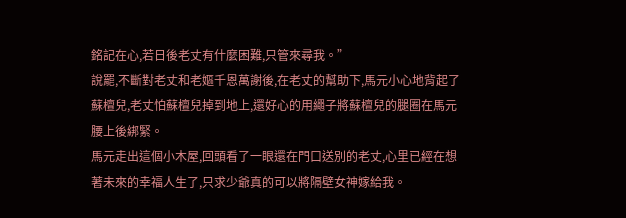銘記在心,若日後老丈有什麼困難,只管來尋我。”
說罷,不斷對老丈和老嫗千恩萬謝後,在老丈的幫助下,馬元小心地背起了蘇檀兒,老丈怕蘇檀兒掉到地上,還好心的用繩子將蘇檀兒的腿圈在馬元腰上後綁緊。
馬元走出這個小木屋,回頭看了一眼還在門口送別的老丈,心里已經在想著未來的幸福人生了,只求少爺真的可以將隔壁女神嫁給我。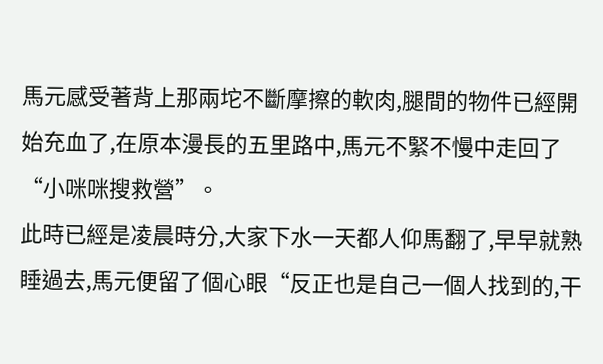馬元感受著背上那兩坨不斷摩擦的軟肉,腿間的物件已經開始充血了,在原本漫長的五里路中,馬元不緊不慢中走回了“小咪咪搜救營”。
此時已經是凌晨時分,大家下水一天都人仰馬翻了,早早就熟睡過去,馬元便留了個心眼“反正也是自己一個人找到的,干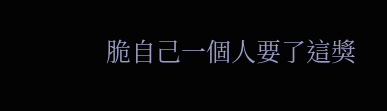脆自己一個人要了這獎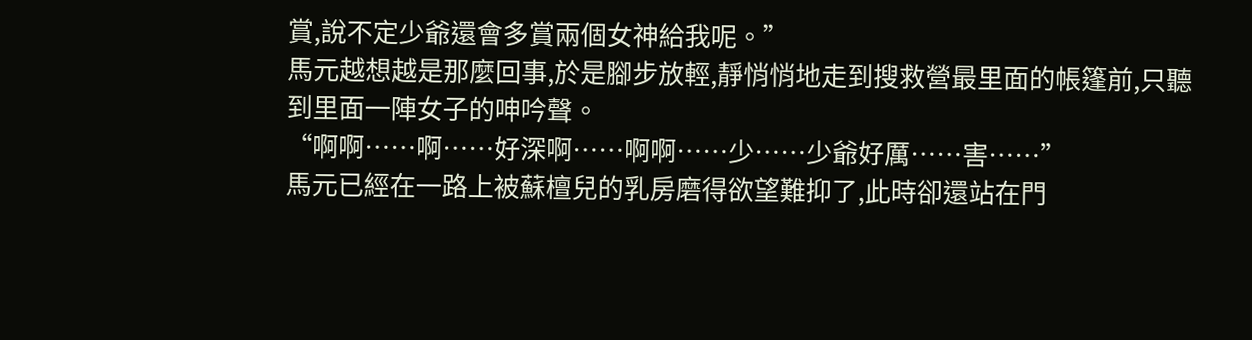賞,說不定少爺還會多賞兩個女神給我呢。”
馬元越想越是那麼回事,於是腳步放輕,靜悄悄地走到搜救營最里面的帳篷前,只聽到里面一陣女子的呻吟聲。
“啊啊……啊……好深啊……啊啊……少……少爺好厲……害……”
馬元已經在一路上被蘇檀兒的乳房磨得欲望難抑了,此時卻還站在門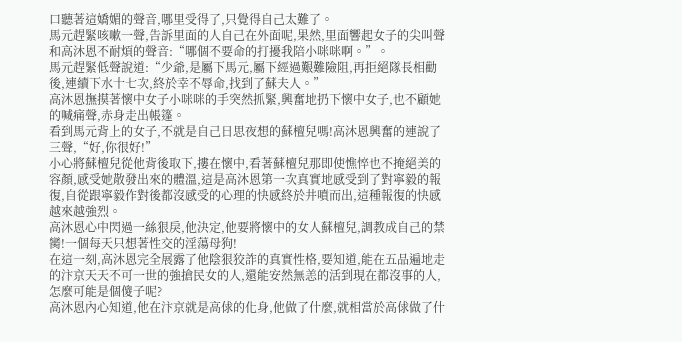口聽著這嬌媚的聲音,哪里受得了,只覺得自己太難了。
馬元趕緊咳嗽一聲,告訴里面的人自己在外面呢,果然,里面響起女子的尖叫聲和高沐恩不耐煩的聲音:“哪個不要命的打擾我陪小咪咪啊。”。
馬元趕緊低聲說道:“少爺,是屬下馬元,屬下經過艱難險阻,再拒絕隊長相勸後,連續下水十七次,終於幸不辱命,找到了蘇夫人。”
高沐恩撫摸著懷中女子小咪咪的手突然抓緊,興奮地扔下懷中女子,也不顧她的喊痛聲,赤身走出帳篷。
看到馬元背上的女子,不就是自己日思夜想的蘇檀兒嗎!高沐恩興奮的連說了三聲,“好,你很好!”
小心將蘇檀兒從他背後取下,摟在懷中,看著蘇檀兒那即使憔悴也不掩絕美的容顏,感受她散發出來的體溫,這是高沐恩第一次真實地感受到了對寧毅的報復,自從跟寧毅作對後都沒感受的心理的快感終於井噴而出,這種報復的快感越來越強烈。
高沐恩心中閃過一絲狠戾,他決定,他要將懷中的女人蘇檀兒,調教成自己的禁臠!一個每天只想著性交的淫蕩母狗!
在這一刻,高沐恩完全展露了他陰狠狡詐的真實性格,要知道,能在五品遍地走的汴京天天不可一世的強搶民女的人,還能安然無恙的活到現在都沒事的人,怎麼可能是個傻子呢?
高沐恩內心知道,他在汴京就是高俅的化身,他做了什麼,就相當於高俅做了什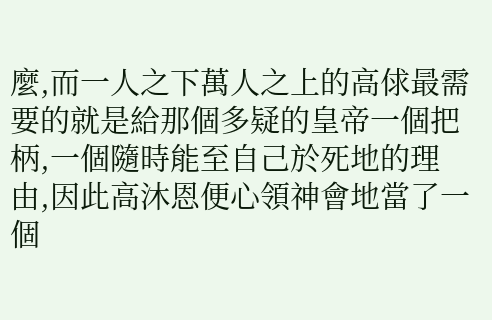麼,而一人之下萬人之上的高俅最需要的就是給那個多疑的皇帝一個把柄,一個隨時能至自己於死地的理由,因此高沐恩便心領神會地當了一個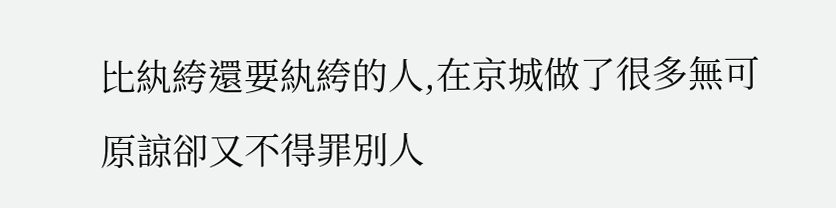比紈絝還要紈絝的人,在京城做了很多無可原諒卻又不得罪別人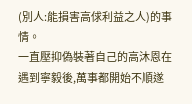(別人:能損害高俅利益之人)的事情。
一直壓抑偽裝著自己的高沐恩在遇到寧毅後,萬事都開始不順遂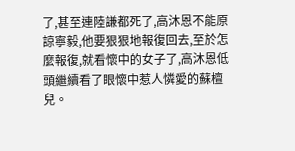了,甚至連陸謙都死了,高沐恩不能原諒寧毅,他要狠狠地報復回去,至於怎麼報復,就看懷中的女子了,高沐恩低頭繼續看了眼懷中惹人憐愛的蘇檀兒。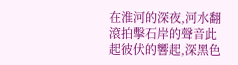在淮河的深夜,河水翻滾拍擊石岸的聲音此起彼伏的響起,深黑色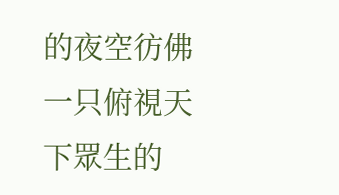的夜空彷佛一只俯視天下眾生的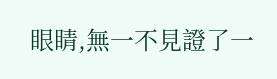眼睛,無一不見證了一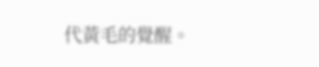代黃毛的覺醒。